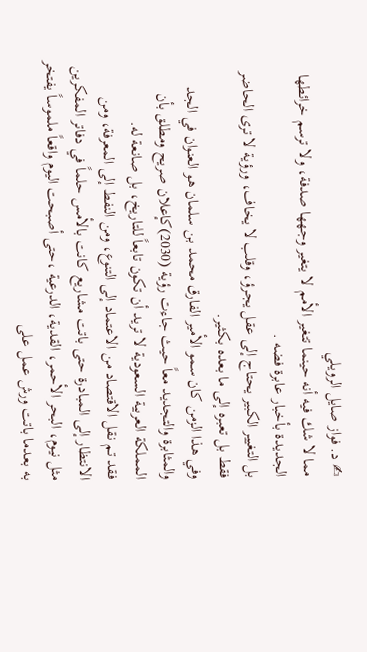✍ د. فواز صايل الرويلي
مما لا شك فيه أنه حينما تتغير الأمم لا يتغير وجهها صدفة، ولا ترسم خرائطها الجديدة بأخبار عابرة فضه .
بل التغيير الكبير يحتاج إلى عقل يجرؤ، وقلب لا يخاف، ورؤية لا ترى الحاضر فقط بل تعبره إلى ما بعده بكثير.
وفي هذا الزمن كان سمو الأمير الفارق محمد بن سلمان هو العنوان في الجد والمثابرة والتجديد معاً حيث جاءت رؤية (2030)كإعلان صريح ومطلق بأن المملكة العربية السعودية لا تريد أن تكون تابعاً للتاريخ، بل صانعة له.
فقد تم نقل الاقتصاد من الاعتماد إلى التنوع، ومن النفط إلى المعرفة، ومن الانتظار إلى المبادرة حتى باتت مشاريع كانت بالأمس حلماً في دفاتر المفكرين مثل نيوم، البحر الأحمر، القدية، الدرعية ،حتى أصبحت اليوم واقعاً ملموساً يفتخر به بعدما باتت ورش عمل على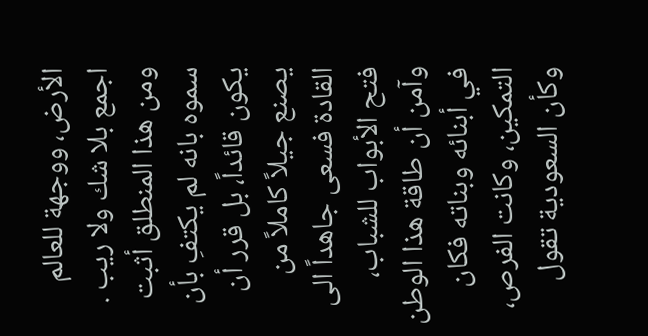الأرض، ووجهة للعالم اجمع بلا شك ولا ريب .
ومن هذا المنطلق أثبت سموه بانه لم يكتفِ بأن يكون قائداً، بل قرر أن يصنع جيلاً كاملاً من القادة فسعى جاهداً الى فتح الأبواب للشباب، وآمن أن طاقة هذا الوطن في أبنائه وبناته فكان التمكين، وكانت الفرص، وكأن السعودية تقول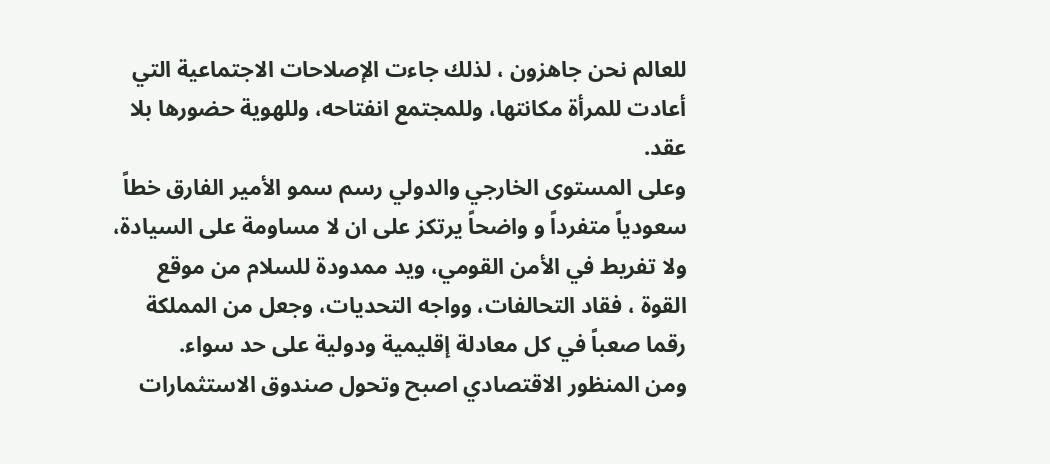للعالم نحن جاهزون ، لذلك جاءت الإصلاحات الاجتماعية التي أعادت للمرأة مكانتها، وللمجتمع انفتاحه، وللهوية حضورها بلا عقد.
وعلى المستوى الخارجي والدولي رسم سمو الأمير الفارق خطاً سعودياً متفرداً و واضحاً يرتكز على ان لا مساومة على السيادة، ولا تفريط في الأمن القومي، ويد ممدودة للسلام من موقع القوة ، فقاد التحالفات، وواجه التحديات، وجعل من المملكة رقما صعباً في كل معادلة إقليمية ودولية على حد سواء.
ومن المنظور الاقتصادي اصبح وتحول صندوق الاستثمارات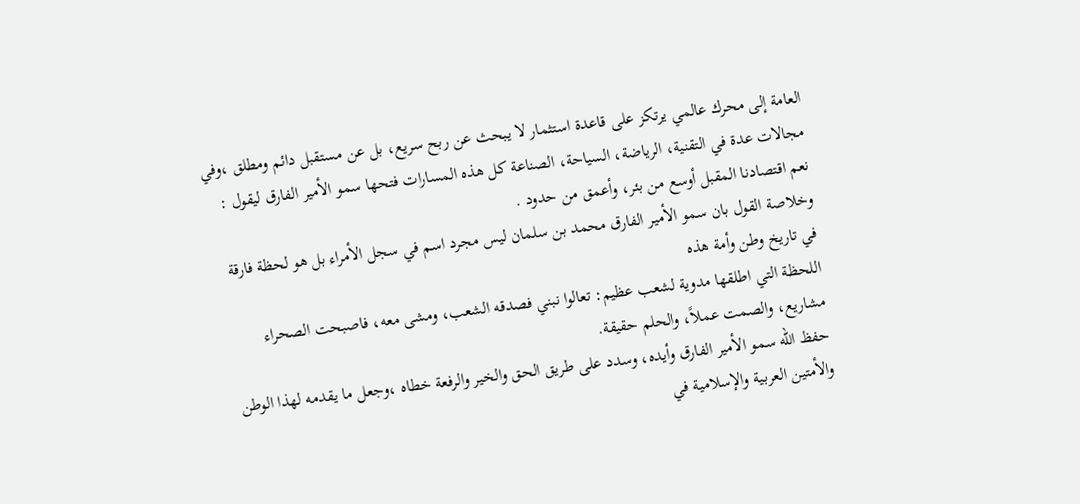العامة إلى محرك عالمي يرتكز على قاعدة استثمار لا يبحث عن ربح سريع، بل عن مستقبل دائم ومطلق ،وفي مجالات عدة في التقنية، الرياضة، السياحة، الصناعة كل هذه المسارات فتحها سمو الأمير الفارق ليقول : نعم اقتصادنا المقبل أوسع من بئر، وأعمق من حدود .
وخلاصة القول بان سمو الأمير الفارق محمد بن سلمان ليس مجرد اسم في سجل الأمراء بل هو لحظة فارقة في تاريخ وطن وأمة هذه
اللحظة التي اطلقها مدوية لشعب عظيم: تعالوا نبني فصدقه الشعب، ومشى معه، فاصبحت الصحراء مشاريع، والصمت عملاً، والحلم حقيقة.
حفظ الله سمو الأمير الفارق وأيده، وسدد على طريق الحق والخير والرفعة خطاه ،وجعل ما يقدمه لهذا الوطن والأمتين العربية والإسلامية في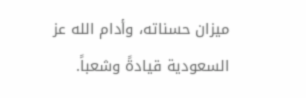ميزان حسناته، وأدام الله عز السعودية قيادةً وشعباً.